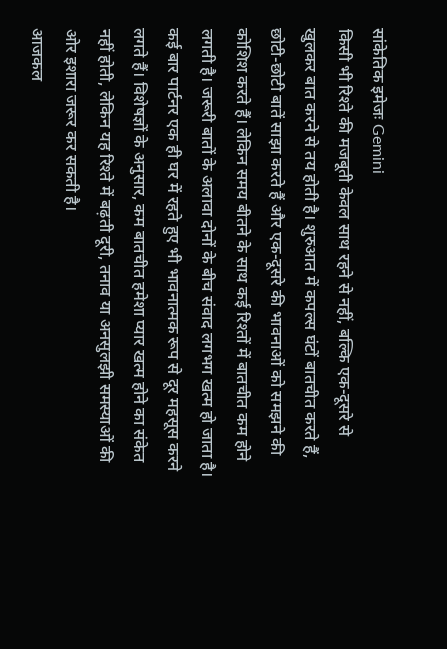सांकेतिक इमेजः Gemini
किसी भी रिश्ते की मजबूती केवल साथ रहने से नहीं, बल्कि एक-दूसरे से खुलकर बात करने से तय होती है। शुरुआत में कपल्स घंटों बातचीत करते हैं, छोटी-छोटी बातें साझा करते हैं और एक-दूसरे की भावनाओं को समझने की कोशिश करते हैं। लेकिन समय बीतने के साथ कई रिश्तों में बातचीत कम होने लगती है। जरूरी बातों के अलावा दोनों के बीच संवाद लगभग खत्म हो जाता है।
कई बार पार्टनर एक ही घर में रहते हुए भी भावनात्मक रूप से दूर महसूस करने लगते हैं। विशेषज्ञों के अनुसार, कम बातचीत हमेशा प्यार खत्म होने का संकेत नहीं होती, लेकिन यह रिश्ते में बढ़ती दूरी, तनाव या अनसुलझी समस्याओं की ओर इशारा जरूर कर सकती है।
आजकल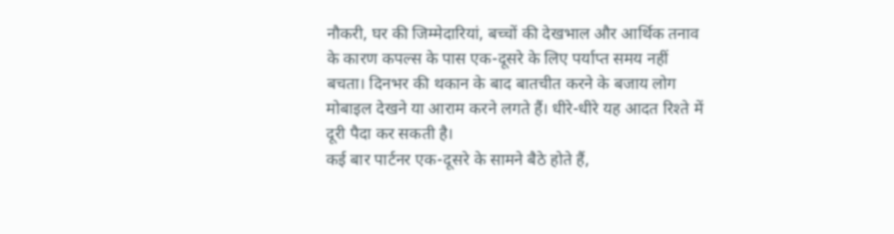नौकरी, घर की जिम्मेदारियां, बच्चों की देखभाल और आर्थिक तनाव के कारण कपल्स के पास एक-दूसरे के लिए पर्याप्त समय नहीं बचता। दिनभर की थकान के बाद बातचीत करने के बजाय लोग मोबाइल देखने या आराम करने लगते हैं। धीरे-धीरे यह आदत रिश्ते में दूरी पैदा कर सकती है।
कई बार पार्टनर एक-दूसरे के सामने बैठे होते हैं,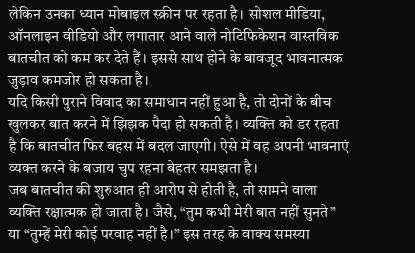लेकिन उनका ध्यान मोबाइल स्क्रीन पर रहता है। सोशल मीडिया, ऑनलाइन वीडियो और लगातार आने वाले नोटिफिकेशन वास्तविक बातचीत को कम कर देते हैं। इससे साथ होने के बावजूद भावनात्मक जुड़ाव कमजोर हो सकता है।
यदि किसी पुराने विवाद का समाधान नहीं हुआ है, तो दोनों के बीच खुलकर बात करने में झिझक पैदा हो सकती है। व्यक्ति को डर रहता है कि बातचीत फिर बहस में बदल जाएगी। ऐसे में वह अपनी भावनाएं व्यक्त करने के बजाय चुप रहना बेहतर समझता है।
जब बातचीत की शुरुआत ही आरोप से होती है, तो सामने वाला व्यक्ति रक्षात्मक हो जाता है। जैसे, “तुम कभी मेरी बात नहीं सुनते” या “तुम्हें मेरी कोई परवाह नहीं है।” इस तरह के वाक्य समस्या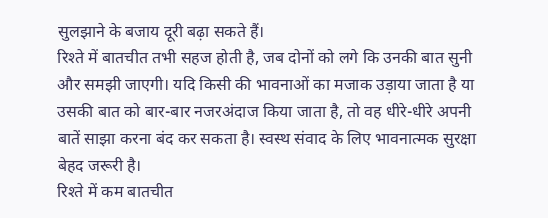सुलझाने के बजाय दूरी बढ़ा सकते हैं।
रिश्ते में बातचीत तभी सहज होती है, जब दोनों को लगे कि उनकी बात सुनी और समझी जाएगी। यदि किसी की भावनाओं का मजाक उड़ाया जाता है या उसकी बात को बार-बार नजरअंदाज किया जाता है, तो वह धीरे-धीरे अपनी बातें साझा करना बंद कर सकता है। स्वस्थ संवाद के लिए भावनात्मक सुरक्षा बेहद जरूरी है।
रिश्ते में कम बातचीत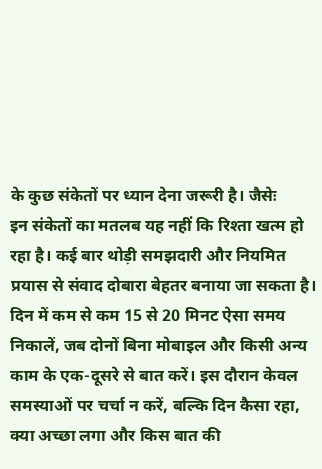के कुछ संकेतों पर ध्यान देना जरूरी है। जैसेः
इन संकेतों का मतलब यह नहीं कि रिश्ता खत्म हो रहा है। कई बार थोड़ी समझदारी और नियमित प्रयास से संवाद दोबारा बेहतर बनाया जा सकता है।
दिन में कम से कम 15 से 20 मिनट ऐसा समय निकालें, जब दोनों बिना मोबाइल और किसी अन्य काम के एक-दूसरे से बात करें। इस दौरान केवल समस्याओं पर चर्चा न करें, बल्कि दिन कैसा रहा, क्या अच्छा लगा और किस बात की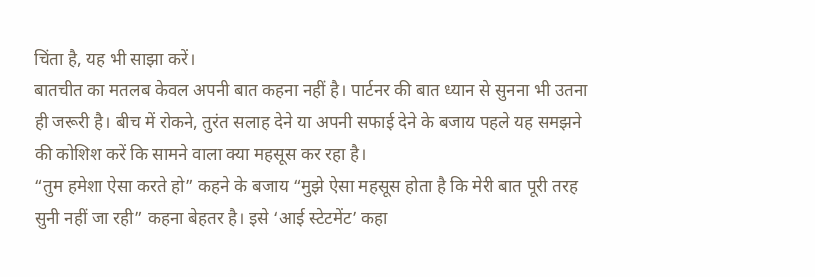चिंता है, यह भी साझा करें।
बातचीत का मतलब केवल अपनी बात कहना नहीं है। पार्टनर की बात ध्यान से सुनना भी उतना ही जरूरी है। बीच में रोकने, तुरंत सलाह देने या अपनी सफाई देने के बजाय पहले यह समझने की कोशिश करें कि सामने वाला क्या महसूस कर रहा है।
“तुम हमेशा ऐसा करते हो” कहने के बजाय “मुझे ऐसा महसूस होता है कि मेरी बात पूरी तरह सुनी नहीं जा रही” कहना बेहतर है। इसे ‘आई स्टेटमेंट’ कहा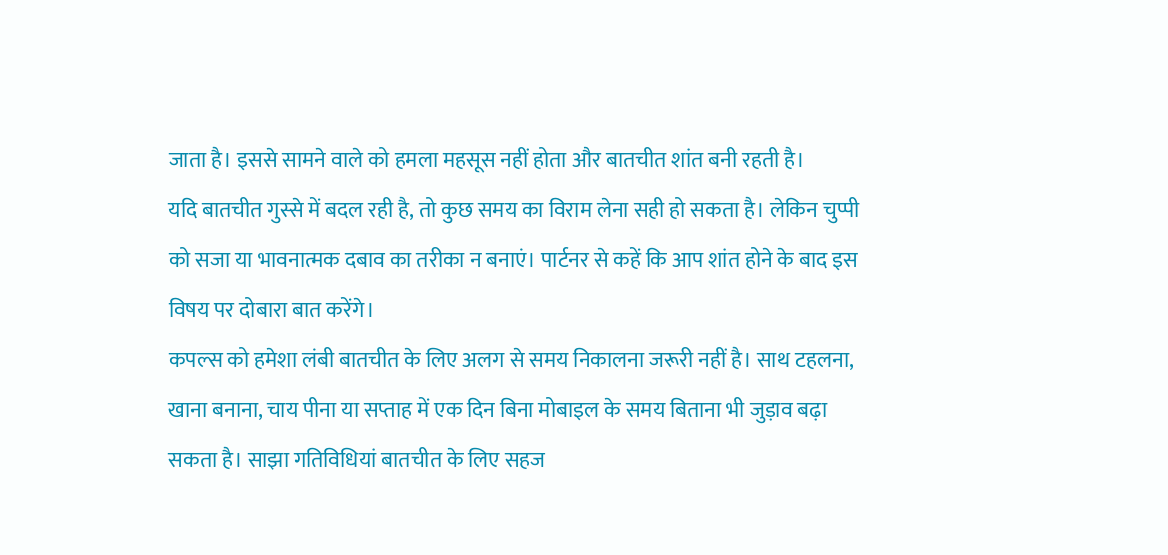जाता है। इससे सामने वाले को हमला महसूस नहीं होता और बातचीत शांत बनी रहती है।
यदि बातचीत गुस्से में बदल रही है, तो कुछ समय का विराम लेना सही हो सकता है। लेकिन चुप्पी को सजा या भावनात्मक दबाव का तरीका न बनाएं। पार्टनर से कहें कि आप शांत होने के बाद इस विषय पर दोबारा बात करेंगे।
कपल्स को हमेशा लंबी बातचीत के लिए अलग से समय निकालना जरूरी नहीं है। साथ टहलना, खाना बनाना, चाय पीना या सप्ताह में एक दिन बिना मोबाइल के समय बिताना भी जुड़ाव बढ़ा सकता है। साझा गतिविधियां बातचीत के लिए सहज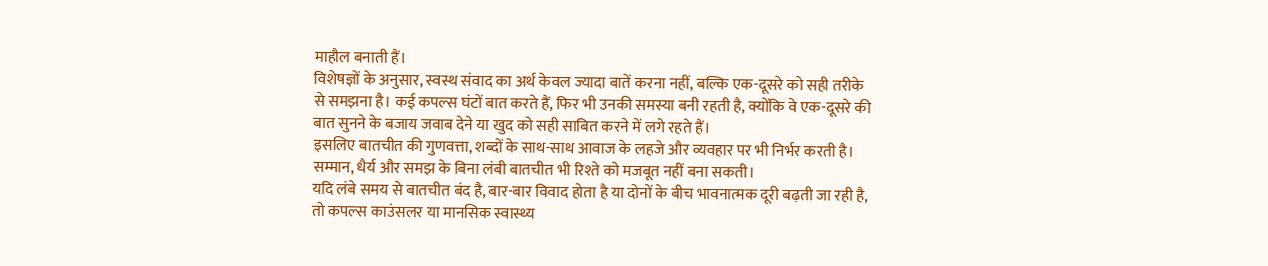माहौल बनाती हैं।
विशेषज्ञों के अनुसार, स्वस्थ संवाद का अर्थ केवल ज्यादा बातें करना नहीं, बल्कि एक-दूसरे को सही तरीके से समझना है। कई कपल्स घंटों बात करते हैं, फिर भी उनकी समस्या बनी रहती है, क्योंकि वे एक-दूसरे की बात सुनने के बजाय जवाब देने या खुद को सही साबित करने में लगे रहते हैं।
इसलिए बातचीत की गुणवत्ता, शब्दों के साथ-साथ आवाज के लहजे और व्यवहार पर भी निर्भर करती है। सम्मान, धैर्य और समझ के बिना लंबी बातचीत भी रिश्ते को मजबूत नहीं बना सकती।
यदि लंबे समय से बातचीत बंद है, बार-बार विवाद होता है या दोनों के बीच भावनात्मक दूरी बढ़ती जा रही है, तो कपल्स काउंसलर या मानसिक स्वास्थ्य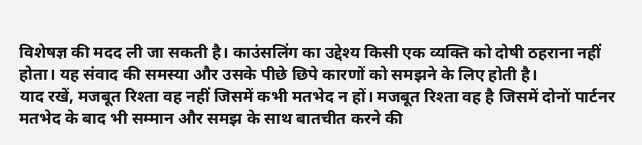विशेषज्ञ की मदद ली जा सकती है। काउंसलिंग का उद्देश्य किसी एक व्यक्ति को दोषी ठहराना नहीं होता। यह संवाद की समस्या और उसके पीछे छिपे कारणों को समझने के लिए होती है।
याद रखें, मजबूत रिश्ता वह नहीं जिसमें कभी मतभेद न हों। मजबूत रिश्ता वह है जिसमें दोनों पार्टनर मतभेद के बाद भी सम्मान और समझ के साथ बातचीत करने की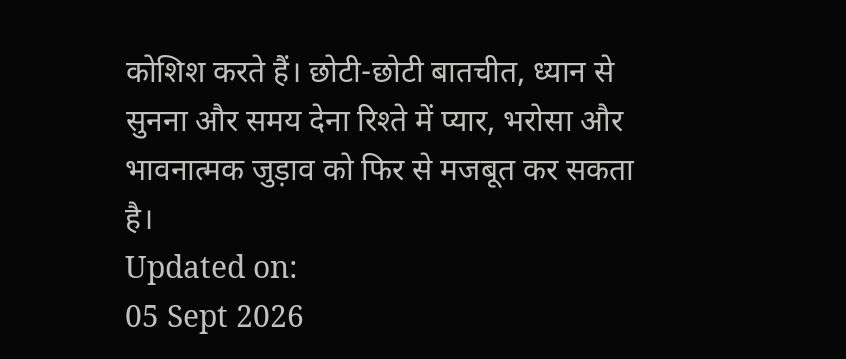कोशिश करते हैं। छोटी-छोटी बातचीत, ध्यान से सुनना और समय देना रिश्ते में प्यार, भरोसा और भावनात्मक जुड़ाव को फिर से मजबूत कर सकता है।
Updated on:
05 Sept 2026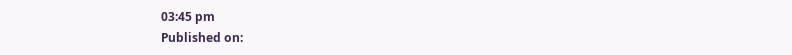03:45 pm
Published on: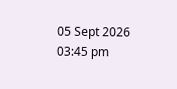05 Sept 2026 03:45 pm